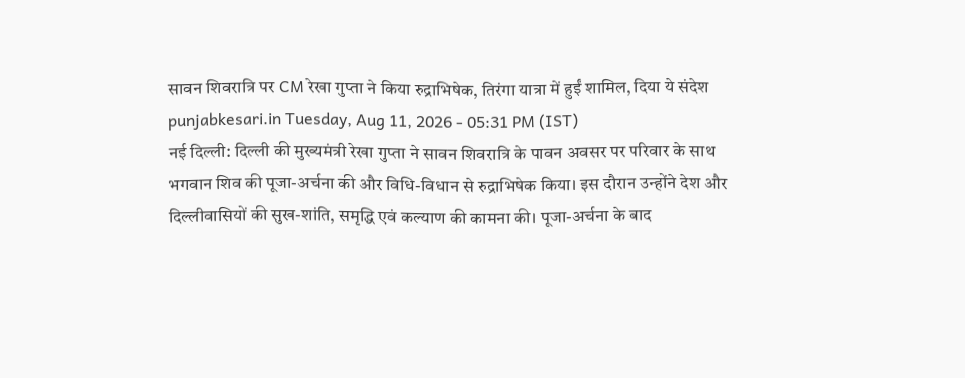सावन शिवरात्रि पर CM रेखा गुप्ता ने किया रुद्राभिषेक, तिरंगा यात्रा में हुईं शामिल, दिया ये संदेश
punjabkesari.in Tuesday, Aug 11, 2026 - 05:31 PM (IST)
नई दिल्ली: दिल्ली की मुख्यमंत्री रेखा गुप्ता ने सावन शिवरात्रि के पावन अवसर पर परिवार के साथ भगवान शिव की पूजा-अर्चना की और विधि-विधान से रुद्राभिषेक किया। इस दौरान उन्होंने देश और दिल्लीवासियों की सुख-शांति, समृद्धि एवं कल्याण की कामना की। पूजा-अर्चना के बाद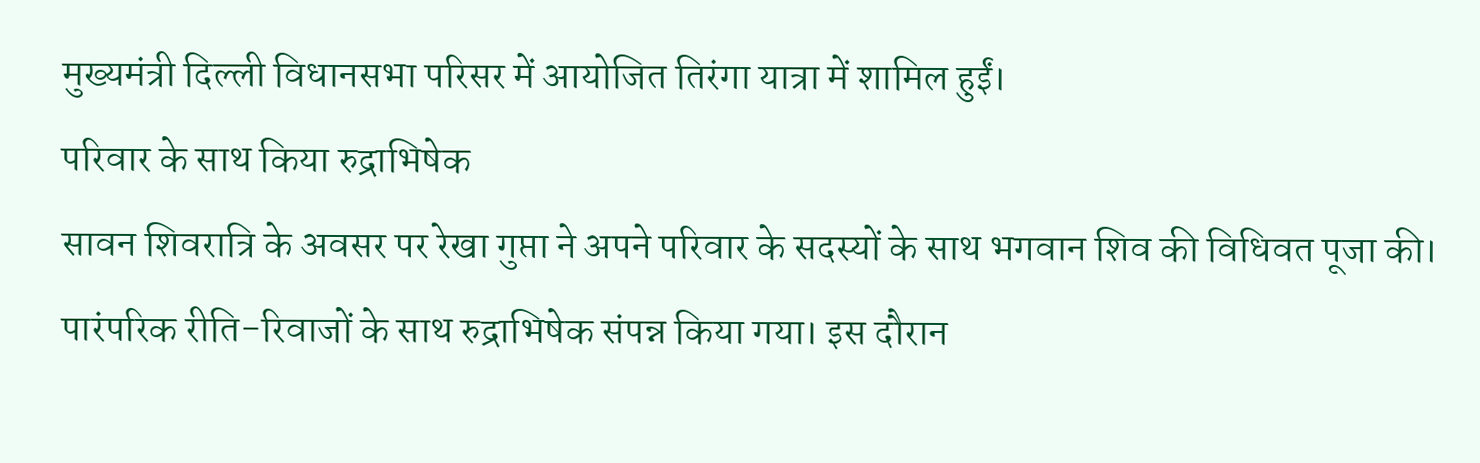मुख्यमंत्री दिल्ली विधानसभा परिसर में आयोजित तिरंगा यात्रा में शामिल हुईं।
परिवार के साथ किया रुद्राभिषेक
सावन शिवरात्रि के अवसर पर रेखा गुप्ता ने अपने परिवार के सदस्यों के साथ भगवान शिव की विधिवत पूजा की। पारंपरिक रीति-रिवाजों के साथ रुद्राभिषेक संपन्न किया गया। इस दौरान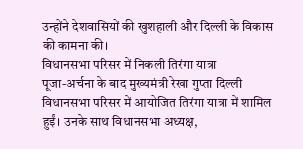उन्होंने देशवासियों की खुशहाली और दिल्ली के विकास की कामना की।
विधानसभा परिसर में निकली तिरंगा यात्रा
पूजा-अर्चना के बाद मुख्यमंत्री रेखा गुप्ता दिल्ली विधानसभा परिसर में आयोजित तिरंगा यात्रा में शामिल हुईं। उनके साथ विधानसभा अध्यक्ष,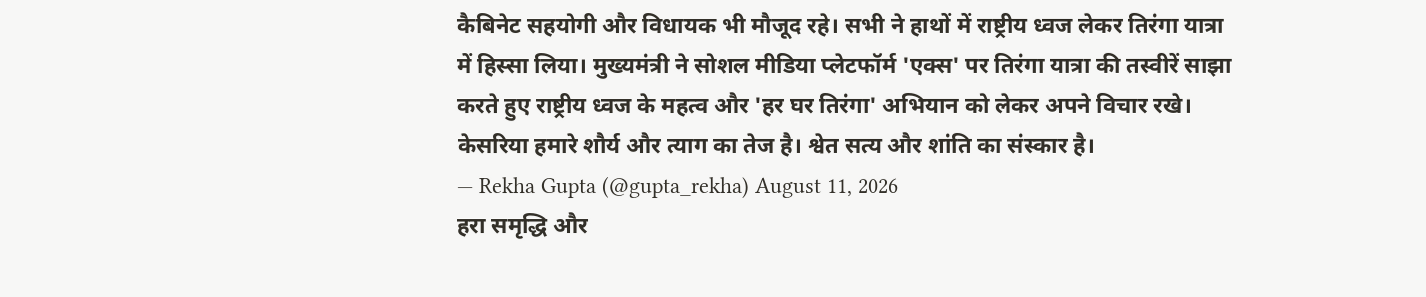कैबिनेट सहयोगी और विधायक भी मौजूद रहे। सभी ने हाथों में राष्ट्रीय ध्वज लेकर तिरंगा यात्रा में हिस्सा लिया। मुख्यमंत्री ने सोशल मीडिया प्लेटफॉर्म 'एक्स' पर तिरंगा यात्रा की तस्वीरें साझा करते हुए राष्ट्रीय ध्वज के महत्व और 'हर घर तिरंगा' अभियान को लेकर अपने विचार रखे।
केसरिया हमारे शौर्य और त्याग का तेज है। श्वेत सत्य और शांति का संस्कार है।
— Rekha Gupta (@gupta_rekha) August 11, 2026
हरा समृद्धि और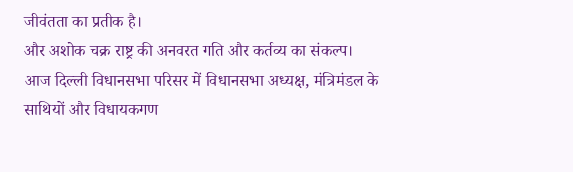जीवंतता का प्रतीक है।
और अशोक चक्र राष्ट्र की अनवरत गति और कर्तव्य का संकल्प।
आज दिल्ली विधानसभा परिसर में विधानसभा अध्यक्ष, मंत्रिमंडल के साथियों और विधायकगण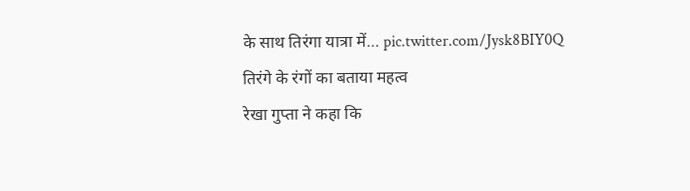के साथ तिरंगा यात्रा में… pic.twitter.com/Jysk8BIY0Q
तिरंगे के रंगों का बताया महत्व
रेखा गुप्ता ने कहा कि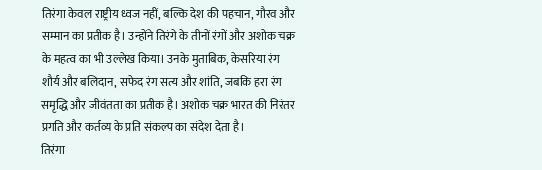तिरंगा केवल राष्ट्रीय ध्वज नहीं, बल्कि देश की पहचान, गौरव और सम्मान का प्रतीक है। उन्होंने तिरंगे के तीनों रंगों और अशोक चक्र के महत्व का भी उल्लेख किया। उनके मुताबिक, केसरिया रंग शौर्य और बलिदान, सफेद रंग सत्य और शांति, जबकि हरा रंग समृद्धि और जीवंतता का प्रतीक है। अशोक चक्र भारत की निरंतर प्रगति और कर्तव्य के प्रति संकल्प का संदेश देता है।
तिरंगा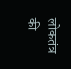लोकतंत्र की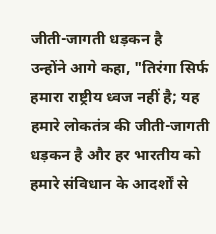जीती-जागती धड़कन है
उन्होंने आगे कहा, "तिरंगा सिर्फ हमारा राष्ट्रीय ध्वज नहीं है; यह हमारे लोकतंत्र की जीती-जागती धड़कन है और हर भारतीय को हमारे संविधान के आदर्शों से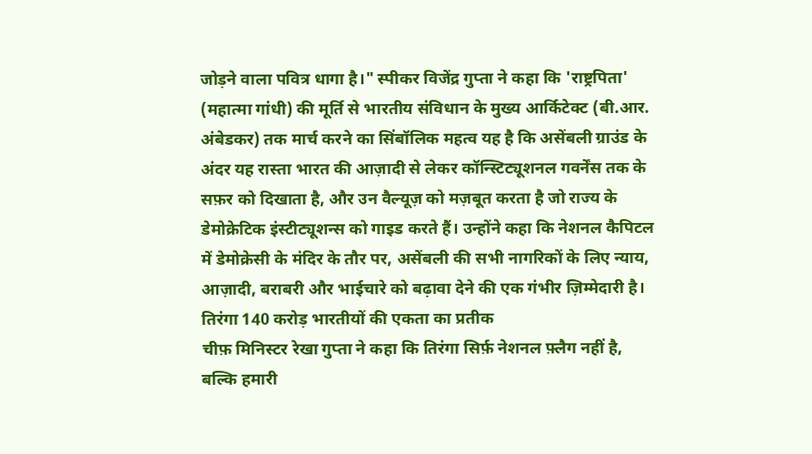जोड़ने वाला पवित्र धागा है।" स्पीकर विजेंद्र गुप्ता ने कहा कि 'राष्ट्रपिता' (महात्मा गांधी) की मूर्ति से भारतीय संविधान के मुख्य आर्किटेक्ट (बी.आर. अंबेडकर) तक मार्च करने का सिंबॉलिक महत्व यह है कि असेंबली ग्राउंड के अंदर यह रास्ता भारत की आज़ादी से लेकर कॉन्स्टिट्यूशनल गवर्नेंस तक के सफ़र को दिखाता है, और उन वैल्यूज़ को मज़बूत करता है जो राज्य के डेमोक्रेटिक इंस्टीट्यूशन्स को गाइड करते हैं। उन्होंने कहा कि नेशनल कैपिटल में डेमोक्रेसी के मंदिर के तौर पर, असेंबली की सभी नागरिकों के लिए न्याय, आज़ादी, बराबरी और भाईचारे को बढ़ावा देने की एक गंभीर ज़िम्मेदारी है।
तिरंगा 140 करोड़ भारतीयों की एकता का प्रतीक
चीफ़ मिनिस्टर रेखा गुप्ता ने कहा कि तिरंगा सिर्फ़ नेशनल फ़्लैग नहीं है, बल्कि हमारी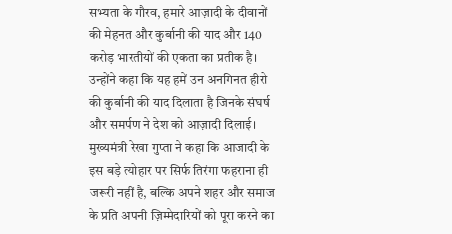सभ्यता के गौरव, हमारे आज़ादी के दीवानों की मेहनत और कुर्बानी की याद और 140 करोड़ भारतीयों की एकता का प्रतीक है। उन्होंने कहा कि यह हमें उन अनगिनत हीरो की कुर्बानी की याद दिलाता है जिनके संघर्ष और समर्पण ने देश को आज़ादी दिलाई। मुख्यमंत्री रेखा गुप्ता ने कहा कि आजादी के इस बड़े त्योहार पर सिर्फ तिरंगा फहराना ही जरूरी नहीं है, बल्कि अपने शहर और समाज के प्रति अपनी ज़िम्मेदारियों को पूरा करने का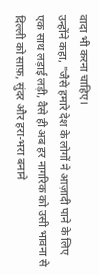वादा भी करना चाहिए।
उन्होंने कहा, "जैसे हमारे देश के लोगों ने आज़ादी पाने के लिए एक साथ लड़ाई लड़ी, वैसे ही अब हर नागरिक को उसी भावना से दिल्ली को साफ़, सुंदर और हरा-भरा बनाने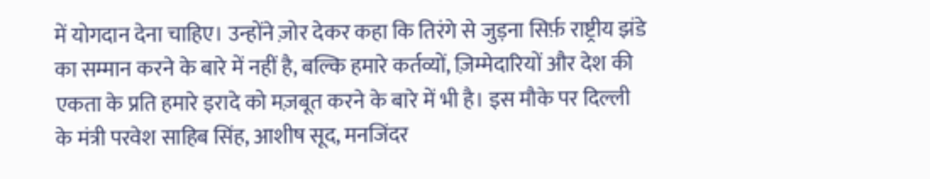में योगदान देना चाहिए। उन्होंने ज़ोर देकर कहा कि तिरंगे से जुड़ना सिर्फ़ राष्ट्रीय झंडे का सम्मान करने के बारे में नहीं है, बल्कि हमारे कर्तव्यों, ज़िम्मेदारियों और देश की एकता के प्रति हमारे इरादे को मज़बूत करने के बारे में भी है। इस मौके पर दिल्ली के मंत्री परवेश साहिब सिंह, आशीष सूद, मनजिंदर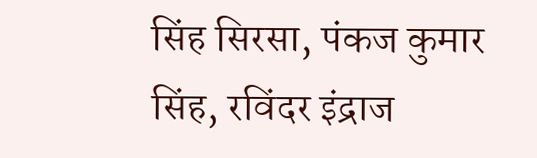सिंह सिरसा, पंकज कुमार सिंह, रविंदर इंद्राज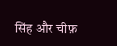सिंह और चीफ़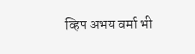व्हिप अभय वर्मा भी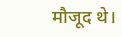मौजूद थे।